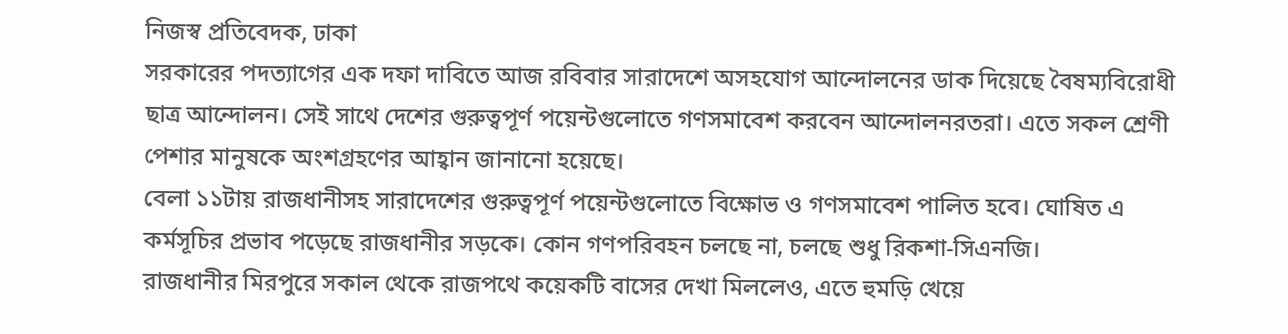নিজস্ব প্রতিবেদক, ঢাকা
সরকারের পদত্যাগের এক দফা দাবিতে আজ রবিবার সারাদেশে অসহযোগ আন্দোলনের ডাক দিয়েছে বৈষম্যবিরোধী ছাত্র আন্দোলন। সেই সাথে দেশের গুরুত্বপূর্ণ পয়েন্টগুলোতে গণসমাবেশ করবেন আন্দোলনরতরা। এতে সকল শ্রেণী পেশার মানুষকে অংশগ্রহণের আহ্বান জানানো হয়েছে।
বেলা ১১টায় রাজধানীসহ সারাদেশের গুরুত্বপূর্ণ পয়েন্টগুলোতে বিক্ষোভ ও গণসমাবেশ পালিত হবে। ঘোষিত এ কর্মসূচির প্রভাব পড়েছে রাজধানীর সড়কে। কোন গণপরিবহন চলছে না, চলছে শুধু রিকশা-সিএনজি।
রাজধানীর মিরপুরে সকাল থেকে রাজপথে কয়েকটি বাসের দেখা মিললেও, এতে হুমড়ি খেয়ে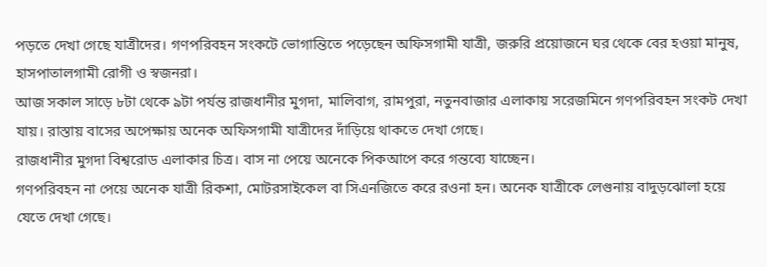পড়তে দেখা গেছে যাত্রীদের। গণপরিবহন সংকটে ভোগান্তিতে পড়েছেন অফিসগামী যাত্রী, জরুরি প্রয়োজনে ঘর থেকে বের হওয়া মানুষ, হাসপাতালগামী রোগী ও স্বজনরা।
আজ সকাল সাড়ে ৮টা থেকে ৯টা পর্যন্ত রাজধানীর মুগদা, মালিবাগ, রামপুরা, নতুনবাজার এলাকায় সরেজমিনে গণপরিবহন সংকট দেখা যায়। রাস্তায় বাসের অপেক্ষায় অনেক অফিসগামী যাত্রীদের দাঁড়িয়ে থাকতে দেখা গেছে।
রাজধানীর মুগদা বিশ্বরোড এলাকার চিত্র। বাস না পেয়ে অনেকে পিকআপে করে গন্তব্যে যাচ্ছেন।
গণপরিবহন না পেয়ে অনেক যাত্রী রিকশা, মোটরসাইকেল বা সিএনজিতে করে রওনা হন। অনেক যাত্রীকে লেগুনায় বাদুড়ঝোলা হয়ে যেতে দেখা গেছে।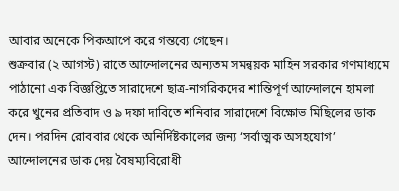আবার অনেকে পিকআপে করে গন্তব্যে গেছেন।
শুক্রবার (২ আগস্ট) রাতে আন্দোলনের অন্যতম সমন্বয়ক মাহিন সরকার গণমাধ্যমে পাঠানো এক বিজ্ঞপ্তিতে সারাদেশে ছাত্র-নাগরিকদের শান্তিপূর্ণ আন্দোলনে হামলা করে খুনের প্রতিবাদ ও ৯ দফা দাবিতে শনিবার সারাদেশে বিক্ষোভ মিছিলের ডাক দেন। পরদিন রোববার থেকে অনির্দিষ্টকালের জন্য ‘সর্বাত্মক অসহযোগ’ আন্দোলনের ডাক দেয় বৈষম্যবিরোধী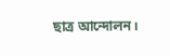ছাত্র আন্দোলন।